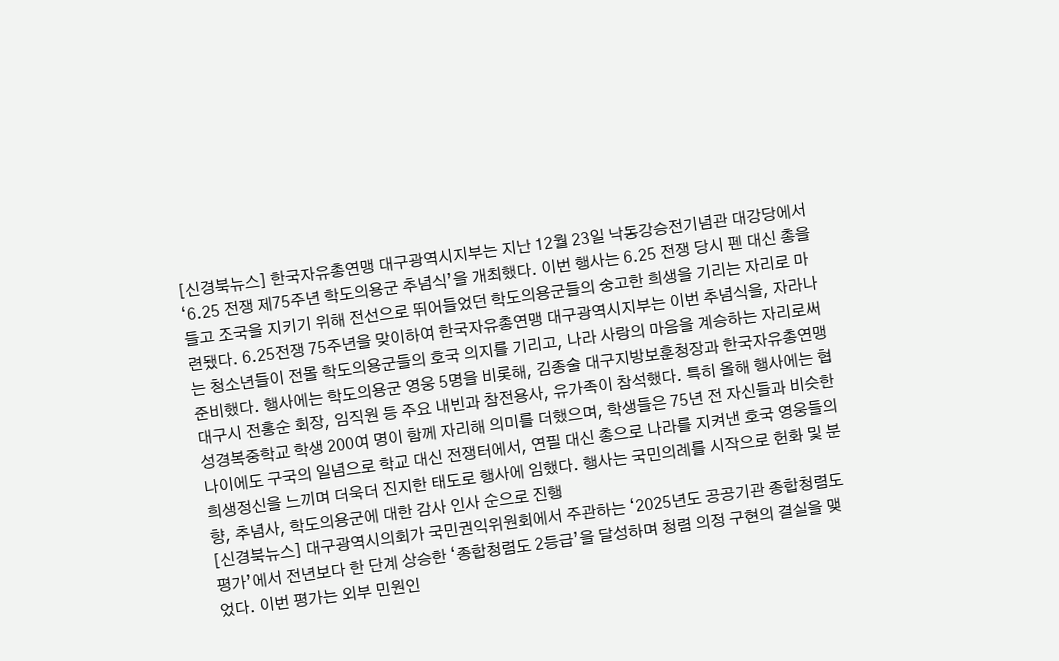[신경북뉴스] 한국자유총연맹 대구광역시지부는 지난 12월 23일 낙동강승전기념관 대강당에서 ‘6.25 전쟁 제75주년 학도의용군 추념식’을 개최했다. 이번 행사는 6.25 전쟁 당시 펜 대신 총을 들고 조국을 지키기 위해 전선으로 뛰어들었던 학도의용군들의 숭고한 희생을 기리는 자리로 마련됐다. 6.25전쟁 75주년을 맞이하여 한국자유총연맹 대구광역시지부는 이번 추념식을, 자라나는 청소년들이 전몰 학도의용군들의 호국 의지를 기리고, 나라 사랑의 마음을 계승하는 자리로써 준비했다. 행사에는 학도의용군 영웅 5명을 비롯해, 김종술 대구지방보훈청장과 한국자유총연맹 대구시 전홍순 회장, 임직원 등 주요 내빈과 참전용사, 유가족이 참석했다. 특히 올해 행사에는 협성경복중학교 학생 200여 명이 함께 자리해 의미를 더했으며, 학생들은 75년 전 자신들과 비슷한 나이에도 구국의 일념으로 학교 대신 전쟁터에서, 연필 대신 총으로 나라를 지켜낸 호국 영웅들의 희생정신을 느끼며 더욱더 진지한 태도로 행사에 임했다. 행사는 국민의례를 시작으로 헌화 및 분향, 추념사, 학도의용군에 대한 감사 인사 순으로 진행
[신경북뉴스] 대구광역시의회가 국민권익위원회에서 주관하는 ‘2025년도 공공기관 종합청렴도 평가’에서 전년보다 한 단계 상승한 ‘종합청렴도 2등급’을 달성하며 청렴 의정 구현의 결실을 맺었다. 이번 평가는 외부 민원인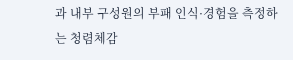과 내부 구성원의 부패 인식·경험을 측정하는 청렴체감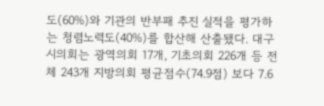도(60%)와 기관의 반부패 추진 실적을 평가하는 청렴노력도(40%)를 합산해 산출됐다. 대구시의회는 광역의회 17개, 기초의회 226개 등 전체 243개 지방의회 평균점수(74.9점) 보다 7.6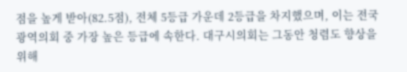점을 높게 받아(82.5점), 전체 5등급 가운데 2등급을 차지했으며, 이는 전국 광역의회 중 가장 높은 등급에 속한다. 대구시의회는 그동안 청렴도 향상을 위해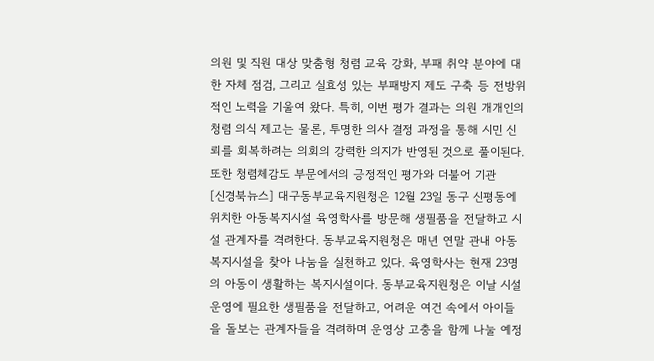의원 및 직원 대상 맞춤형 청렴 교육 강화, 부패 취약 분야에 대한 자체 점검, 그리고 실효성 있는 부패방지 제도 구축 등 전방위적인 노력을 기울여 왔다. 특히, 이번 평가 결과는 의원 개개인의 청렴 의식 제고는 물론, 투명한 의사 결정 과정을 통해 시민 신뢰를 회복하려는 의회의 강력한 의지가 반영된 것으로 풀이된다. 또한 청렴체감도 부문에서의 긍정적인 평가와 더불어 기관
[신경북뉴스] 대구동부교육지원청은 12월 23일 동구 신평동에 위치한 아동복지시설 육영학사를 방문해 생필품을 전달하고 시설 관계자를 격려한다. 동부교육지원청은 매년 연말 관내 아동복지시설을 찾아 나눔을 실천하고 있다. 육영학사는 현재 23명의 아동이 생활하는 복지시설이다. 동부교육지원청은 이날 시설 운영에 필요한 생필품을 전달하고, 어려운 여건 속에서 아이들을 돌보는 관계자들을 격려하며 운영상 고충을 함께 나눌 예정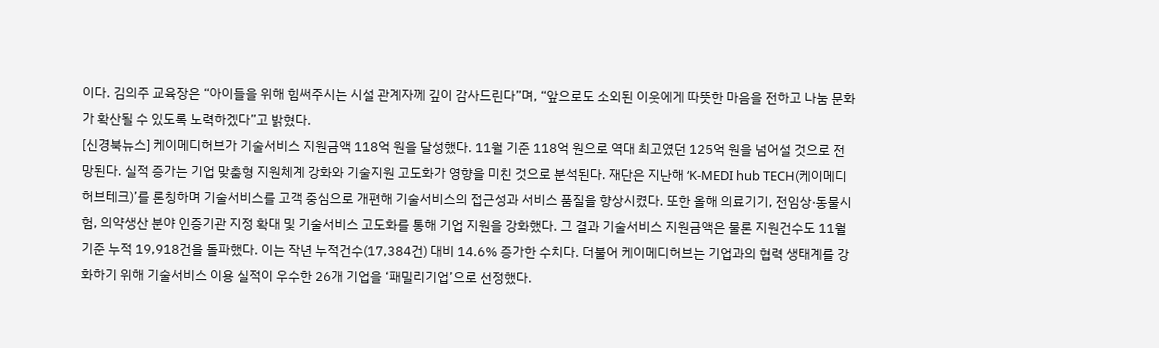이다. 김의주 교육장은 “아이들을 위해 힘써주시는 시설 관계자께 깊이 감사드린다”며, “앞으로도 소외된 이웃에게 따뜻한 마음을 전하고 나눔 문화가 확산될 수 있도록 노력하겠다”고 밝혔다.
[신경북뉴스] 케이메디허브가 기술서비스 지원금액 118억 원을 달성했다. 11월 기준 118억 원으로 역대 최고였던 125억 원을 넘어설 것으로 전망된다. 실적 증가는 기업 맞춤형 지원체계 강화와 기술지원 고도화가 영향을 미친 것으로 분석된다. 재단은 지난해 ‘K-MEDI hub TECH(케이메디허브테크)’를 론칭하며 기술서비스를 고객 중심으로 개편해 기술서비스의 접근성과 서비스 품질을 향상시켰다. 또한 올해 의료기기, 전임상·동물시험, 의약생산 분야 인증기관 지정 확대 및 기술서비스 고도화를 통해 기업 지원을 강화했다. 그 결과 기술서비스 지원금액은 물론 지원건수도 11월 기준 누적 19,918건을 돌파했다. 이는 작년 누적건수(17,384건) 대비 14.6% 증가한 수치다. 더불어 케이메디허브는 기업과의 협력 생태계를 강화하기 위해 기술서비스 이용 실적이 우수한 26개 기업을 ‘패밀리기업’으로 선정했다.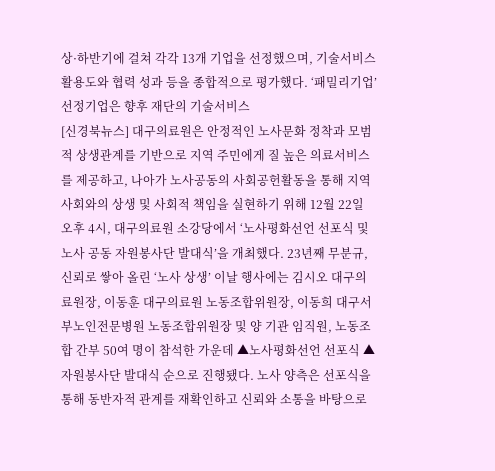상·하반기에 걸쳐 각각 13개 기업을 선정했으며, 기술서비스 활용도와 협력 성과 등을 종합적으로 평가했다. ‘패밀리기업’ 선정기업은 향후 재단의 기술서비스
[신경북뉴스] 대구의료원은 안정적인 노사문화 정착과 모범적 상생관계를 기반으로 지역 주민에게 질 높은 의료서비스를 제공하고, 나아가 노사공동의 사회공헌활동을 통해 지역사회와의 상생 및 사회적 책임을 실현하기 위해 12월 22일 오후 4시, 대구의료원 소강당에서 ‘노사평화선언 선포식 및 노사 공동 자원봉사단 발대식’을 개최했다. 23년째 무분규, 신뢰로 쌓아 올린 ‘노사 상생’ 이날 행사에는 김시오 대구의료원장, 이동훈 대구의료원 노동조합위원장, 이동희 대구서부노인전문병원 노동조합위원장 및 양 기관 임직원, 노동조합 간부 50여 명이 참석한 가운데 ▲노사평화선언 선포식 ▲자원봉사단 발대식 순으로 진행됐다. 노사 양측은 선포식을 통해 동반자적 관계를 재확인하고 신뢰와 소통을 바탕으로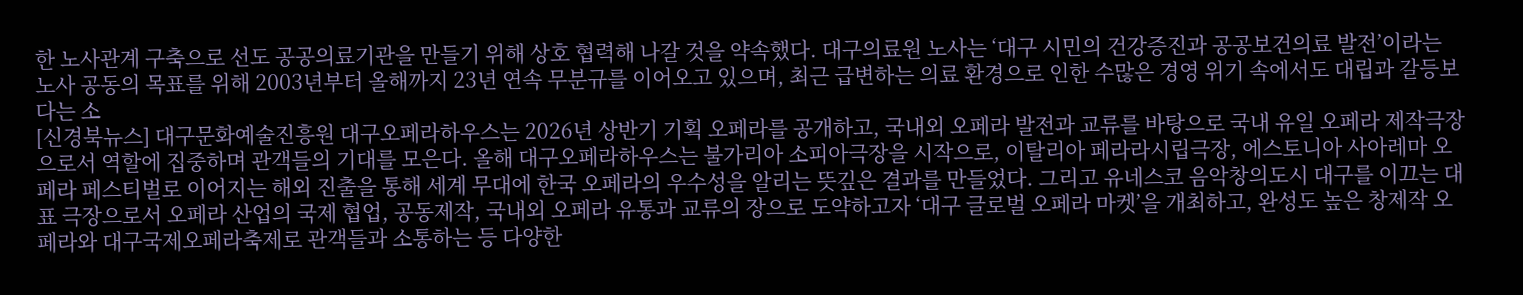한 노사관계 구축으로 선도 공공의료기관을 만들기 위해 상호 협력해 나갈 것을 약속했다. 대구의료원 노사는 ‘대구 시민의 건강증진과 공공보건의료 발전’이라는 노사 공동의 목표를 위해 2003년부터 올해까지 23년 연속 무분규를 이어오고 있으며, 최근 급변하는 의료 환경으로 인한 수많은 경영 위기 속에서도 대립과 갈등보다는 소
[신경북뉴스] 대구문화예술진흥원 대구오페라하우스는 2026년 상반기 기획 오페라를 공개하고, 국내외 오페라 발전과 교류를 바탕으로 국내 유일 오페라 제작극장으로서 역할에 집중하며 관객들의 기대를 모은다. 올해 대구오페라하우스는 불가리아 소피아극장을 시작으로, 이탈리아 페라라시립극장, 에스토니아 사아레마 오페라 페스티벌로 이어지는 해외 진출을 통해 세계 무대에 한국 오페라의 우수성을 알리는 뜻깊은 결과를 만들었다. 그리고 유네스코 음악창의도시 대구를 이끄는 대표 극장으로서 오페라 산업의 국제 협업, 공동제작, 국내외 오페라 유통과 교류의 장으로 도약하고자 ‘대구 글로벌 오페라 마켓’을 개최하고, 완성도 높은 창제작 오페라와 대구국제오페라축제로 관객들과 소통하는 등 다양한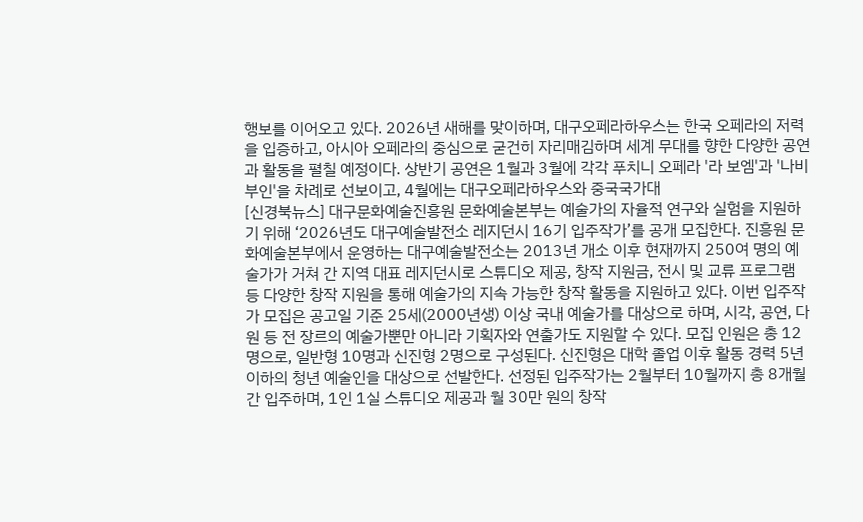행보를 이어오고 있다. 2026년 새해를 맞이하며, 대구오페라하우스는 한국 오페라의 저력을 입증하고, 아시아 오페라의 중심으로 굳건히 자리매김하며 세계 무대를 향한 다양한 공연과 활동을 펼칠 예정이다. 상반기 공연은 1월과 3월에 각각 푸치니 오페라 '라 보엠'과 '나비부인'을 차례로 선보이고, 4월에는 대구오페라하우스와 중국국가대
[신경북뉴스] 대구문화예술진흥원 문화예술본부는 예술가의 자율적 연구와 실험을 지원하기 위해 ‘2026년도 대구예술발전소 레지던시 16기 입주작가’를 공개 모집한다. 진흥원 문화예술본부에서 운영하는 대구예술발전소는 2013년 개소 이후 현재까지 250여 명의 예술가가 거쳐 간 지역 대표 레지던시로 스튜디오 제공, 창작 지원금, 전시 및 교류 프로그램 등 다양한 창작 지원을 통해 예술가의 지속 가능한 창작 활동을 지원하고 있다. 이번 입주작가 모집은 공고일 기준 25세(2000년생) 이상 국내 예술가를 대상으로 하며, 시각, 공연, 다원 등 전 장르의 예술가뿐만 아니라 기획자와 연출가도 지원할 수 있다. 모집 인원은 총 12명으로, 일반형 10명과 신진형 2명으로 구성된다. 신진형은 대학 졸업 이후 활동 경력 5년 이하의 청년 예술인을 대상으로 선발한다. 선정된 입주작가는 2월부터 10월까지 총 8개월간 입주하며, 1인 1실 스튜디오 제공과 월 30만 원의 창작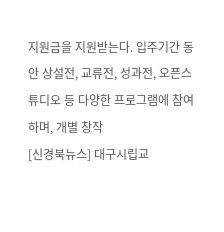지원금을 지원받는다. 입주기간 동안 상설전, 교류전, 성과전, 오픈스튜디오 등 다양한 프로그램에 참여하며, 개별 창작
[신경북뉴스] 대구시립교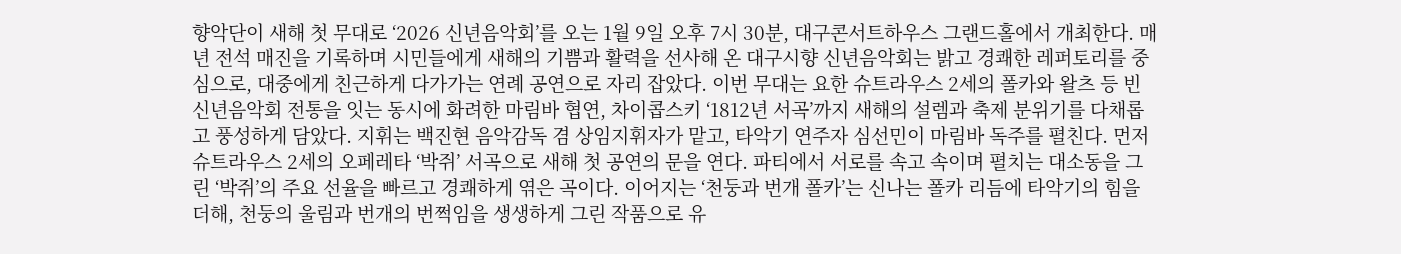향악단이 새해 첫 무대로 ‘2026 신년음악회’를 오는 1월 9일 오후 7시 30분, 대구콘서트하우스 그랜드홀에서 개최한다. 매년 전석 매진을 기록하며 시민들에게 새해의 기쁨과 활력을 선사해 온 대구시향 신년음악회는 밝고 경쾌한 레퍼토리를 중심으로, 대중에게 친근하게 다가가는 연례 공연으로 자리 잡았다. 이번 무대는 요한 슈트라우스 2세의 폴카와 왈츠 등 빈 신년음악회 전통을 잇는 동시에 화려한 마림바 협연, 차이콥스키 ‘1812년 서곡’까지 새해의 설렘과 축제 분위기를 다채롭고 풍성하게 담았다. 지휘는 백진현 음악감독 겸 상임지휘자가 맡고, 타악기 연주자 심선민이 마림바 독주를 펼친다. 먼저 슈트라우스 2세의 오페레타 ‘박쥐’ 서곡으로 새해 첫 공연의 문을 연다. 파티에서 서로를 속고 속이며 펼치는 대소동을 그린 ‘박쥐’의 주요 선율을 빠르고 경쾌하게 엮은 곡이다. 이어지는 ‘천둥과 번개 폴카’는 신나는 폴카 리듬에 타악기의 힘을 더해, 천둥의 울림과 번개의 번쩍임을 생생하게 그린 작품으로 유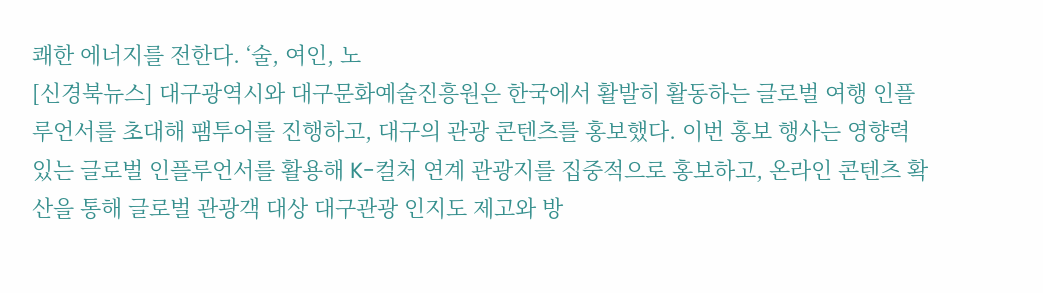쾌한 에너지를 전한다. ‘술, 여인, 노
[신경북뉴스] 대구광역시와 대구문화예술진흥원은 한국에서 활발히 활동하는 글로벌 여행 인플루언서를 초대해 팸투어를 진행하고, 대구의 관광 콘텐츠를 홍보했다. 이번 홍보 행사는 영향력 있는 글로벌 인플루언서를 활용해 K-컬처 연계 관광지를 집중적으로 홍보하고, 온라인 콘텐츠 확산을 통해 글로벌 관광객 대상 대구관광 인지도 제고와 방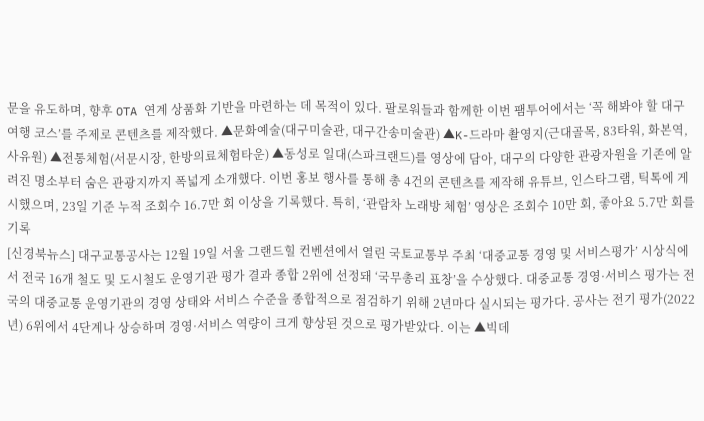문을 유도하며, 향후 OTA 연계 상품화 기반을 마련하는 데 목적이 있다. 팔로워들과 함께한 이번 팸투어에서는 ‘꼭 해봐야 할 대구 여행 코스’를 주제로 콘텐츠를 제작했다. ▲문화예술(대구미술관, 대구간송미술관) ▲K-드라마 촬영지(근대골목, 83타워, 화본역, 사유원) ▲전통체험(서문시장, 한방의료체험타운) ▲동성로 일대(스파크랜드)를 영상에 담아, 대구의 다양한 관광자원을 기존에 알려진 명소부터 숨은 관광지까지 폭넓게 소개했다. 이번 홍보 행사를 통해 총 4건의 콘텐츠를 제작해 유튜브, 인스타그램, 틱톡에 게시했으며, 23일 기준 누적 조회수 16.7만 회 이상을 기록했다. 특히, ‘관람차 노래방 체험’ 영상은 조회수 10만 회, 좋아요 5.7만 회를 기록
[신경북뉴스] 대구교통공사는 12월 19일 서울 그랜드힐 컨벤션에서 열린 국토교통부 주최 ‘대중교통 경영 및 서비스평가’ 시상식에서 전국 16개 철도 및 도시철도 운영기관 평가 결과 종합 2위에 선정돼 ‘국무총리 표창’을 수상했다. 대중교통 경영·서비스 평가는 전국의 대중교통 운영기관의 경영 상태와 서비스 수준을 종합적으로 점검하기 위해 2년마다 실시되는 평가다. 공사는 전기 평가(2022년) 6위에서 4단계나 상승하며 경영·서비스 역량이 크게 향상된 것으로 평가받았다. 이는 ▲빅데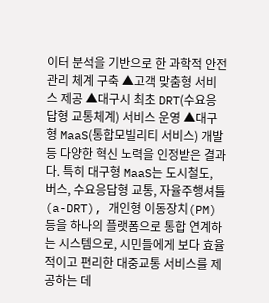이터 분석을 기반으로 한 과학적 안전관리 체계 구축 ▲고객 맞춤형 서비스 제공 ▲대구시 최초 DRT(수요응답형 교통체계) 서비스 운영 ▲대구형 MaaS(통합모빌리티 서비스) 개발 등 다양한 혁신 노력을 인정받은 결과다. 특히 대구형 MaaS는 도시철도, 버스, 수요응답형 교통, 자율주행셔틀(a-DRT), 개인형 이동장치(PM) 등을 하나의 플랫폼으로 통합 연계하는 시스템으로, 시민들에게 보다 효율적이고 편리한 대중교통 서비스를 제공하는 데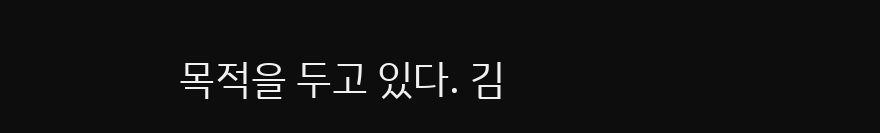목적을 두고 있다. 김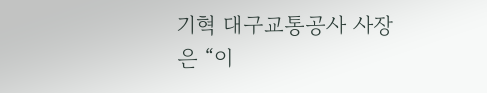기혁 대구교통공사 사장은 “이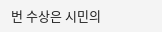번 수상은 시민의